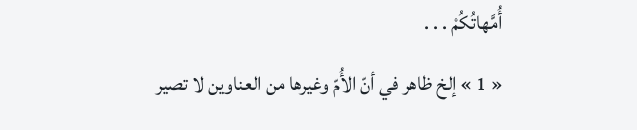أُمَّهاتُكُمْ . . .
« 1 » إلخ ظاهر في أنّ الأُمّ وغيرها من العناوين لا تصير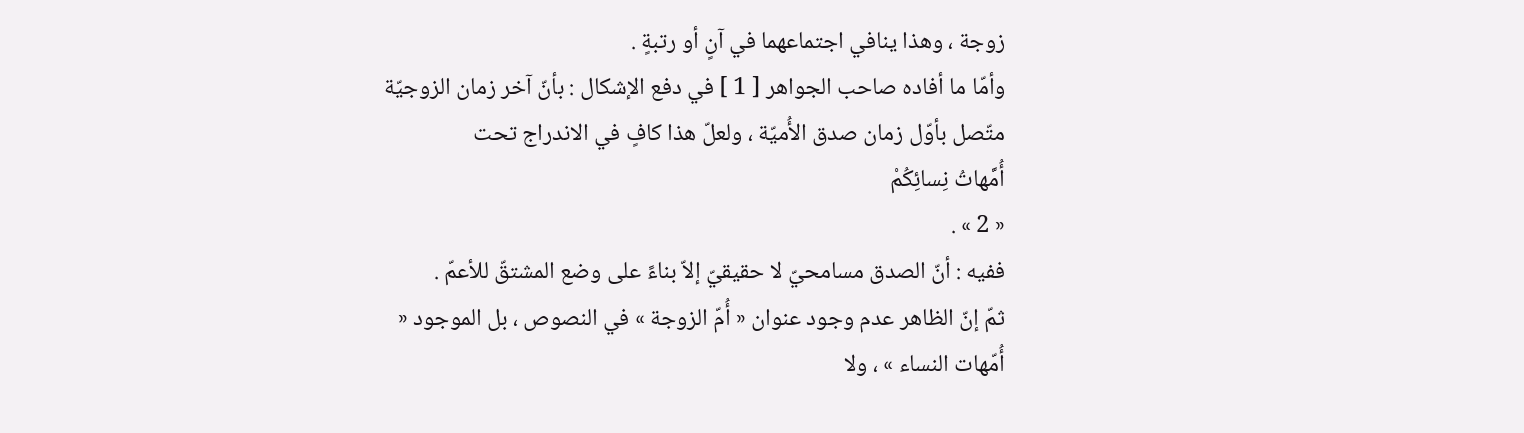زوجة ، وهذا ينافي اجتماعهما في آنٍ أو رتبةٍ .
وأمّا ما أفاده صاحب الجواهر [ 1 ] في دفع الإشكال : بأنّ آخر زمان الزوجيّة متّصل بأوّل زمان صدق الأُميّة ، ولعلّ هذا كافٍ في الاندراج تحت
أُمَّهاتُ نِسائِكُمْ
« 2 » .
ففيه : أنّ الصدق مسامحيّ لا حقيقيّ إلاّ بناءً على وضع المشتقّ للأعمّ .
ثمّ إنّ الظاهر عدم وجود عنوان « أُمّ الزوجة » في النصوص ، بل الموجود « أُمّهات النساء » ، ولا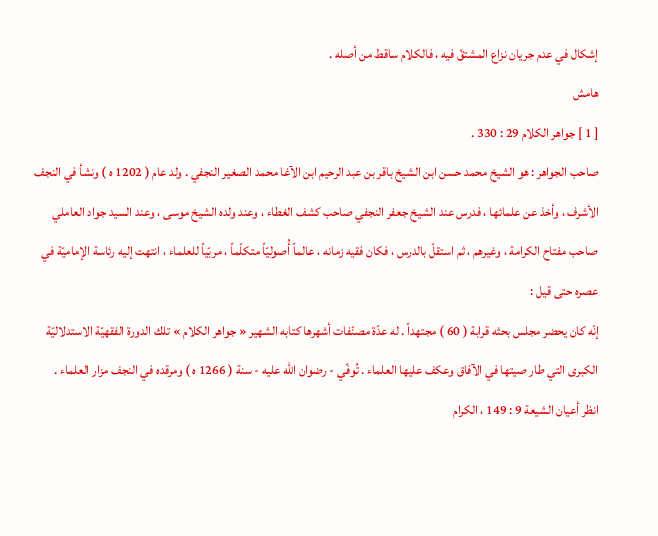إشكال في عدم جريان نزاع المشتقّ فيه ، فالكلام ساقط من أصله .
هامش
[ 1 ] جواهر الكلام 29 : 330 .
صاحب الجواهر : هو الشيخ محمد حسن ابن الشيخ باقر بن عبد الرحيم ابن الآغا محمد الصغير النجفي . ولد عام ( 1202 ه ) ونشأ في النجف الأشرف ، وأخذ عن علمائها ، فدرس عند الشيخ جعفر النجفي صاحب كشف الغطاء ، وعند ولده الشيخ موسى ، وعند السيد جواد العاملي صاحب مفتاح الكرامة ، وغيرهم ، ثم استقلّ بالدرس ، فكان فقيه زمانه ، عالماً أُصوليّاً متكلّماً ، مربّياً للعلماء ، انتهت إليه رئاسة الإماميّة في عصره حتى قيل :
إنّه كان يحضر مجلس بحثه قرابة ( 60 ) مجتهداً . له عدّة مصنّفات أشهرها كتابه الشهير « جواهر الكلام » تلك الدورة الفقهيّة الاستدلاليّة الكبرى التي طار صيتها في الآفاق وعكف عليها العلماء . تُوفّي - رضوان اللّه عليه - سنة ( 1266 ه ) ومرقده في النجف مزار العلماء .
انظر أعيان الشيعة 9 : 149 ، الكرام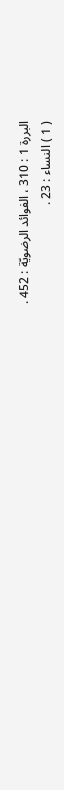البررة 1 : 310 ، الفوائد الرضويّة : 452 .
( 1 ) النساء : 23 .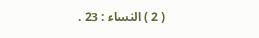( 2 ) النساء : 23 .